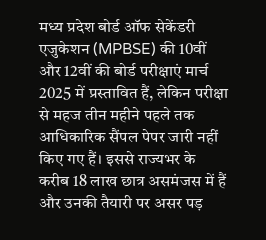मध्य प्रदेश बोर्ड ऑफ सेकेंडरी एजुकेशन (MPBSE) की 10वीं और 12वीं की बोर्ड परीक्षाएं मार्च 2025 में प्रस्तावित हैं, लेकिन परीक्षा से महज तीन महीने पहले तक आधिकारिक सैंपल पेपर जारी नहीं किए गए हैं। इससे राज्यभर के करीब 18 लाख छात्र असमंजस में हैं और उनकी तैयारी पर असर पड़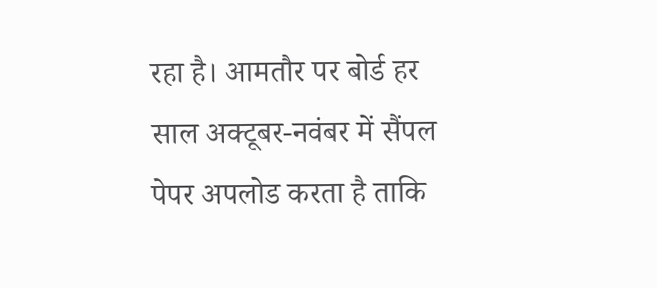रहा है। आमतौर पर बोर्ड हर साल अक्टूबर-नवंबर में सैंपल पेपर अपलोड करता है ताकि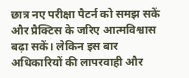छात्र नए परीक्षा पैटर्न को समझ सकें और प्रैक्टिस के जरिए आत्मविश्वास बढ़ा सकें। लेकिन इस बार अधिकारियों की लापरवाही और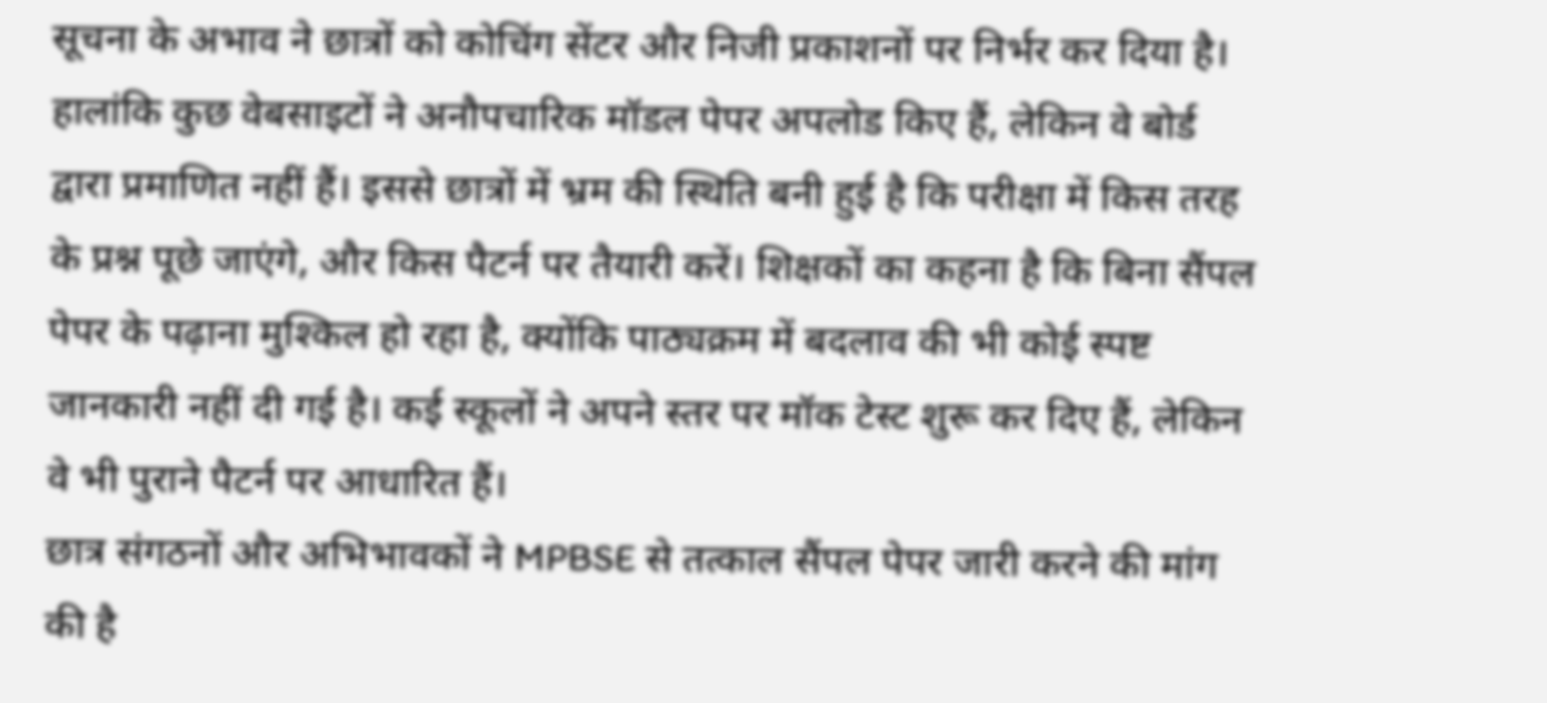सूचना के अभाव ने छात्रों को कोचिंग सेंटर और निजी प्रकाशनों पर निर्भर कर दिया है।
हालांकि कुछ वेबसाइटों ने अनौपचारिक मॉडल पेपर अपलोड किए हैं, लेकिन वे बोर्ड द्वारा प्रमाणित नहीं हैं। इससे छात्रों में भ्रम की स्थिति बनी हुई है कि परीक्षा में किस तरह के प्रश्न पूछे जाएंगे, और किस पैटर्न पर तैयारी करें। शिक्षकों का कहना है कि बिना सैंपल पेपर के पढ़ाना मुश्किल हो रहा है, क्योंकि पाठ्यक्रम में बदलाव की भी कोई स्पष्ट जानकारी नहीं दी गई है। कई स्कूलों ने अपने स्तर पर मॉक टेस्ट शुरू कर दिए हैं, लेकिन वे भी पुराने पैटर्न पर आधारित हैं।
छात्र संगठनों और अभिभावकों ने MPBSE से तत्काल सैंपल पेपर जारी करने की मांग की है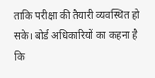ताकि परीक्षा की तैयारी व्यवस्थित हो सके। बोर्ड अधिकारियों का कहना है कि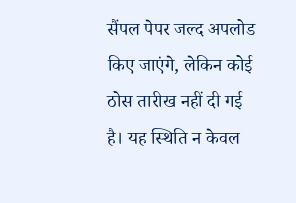सैंपल पेपर जल्द अपलोड किए जाएंगे, लेकिन कोई ठोस तारीख नहीं दी गई है। यह स्थिति न केवल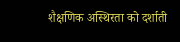शैक्षणिक अस्थिरता को दर्शाती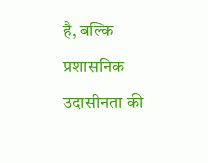है, बल्कि प्रशासनिक उदासीनता की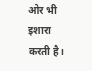ओर भी इशारा करती है।